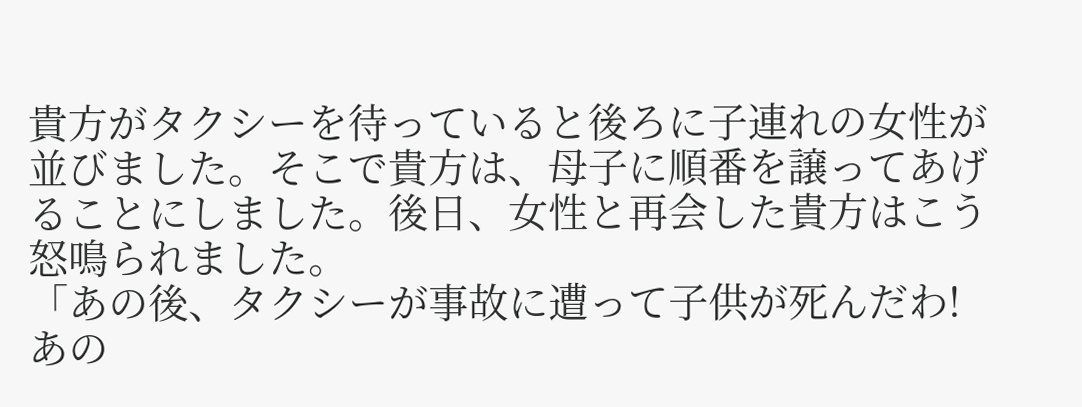貴方がタクシーを待っていると後ろに子連れの女性が並びました。そこで貴方は、母子に順番を譲ってあげることにしました。後日、女性と再会した貴方はこう怒鳴られました。
「あの後、タクシーが事故に遭って子供が死んだわ! あの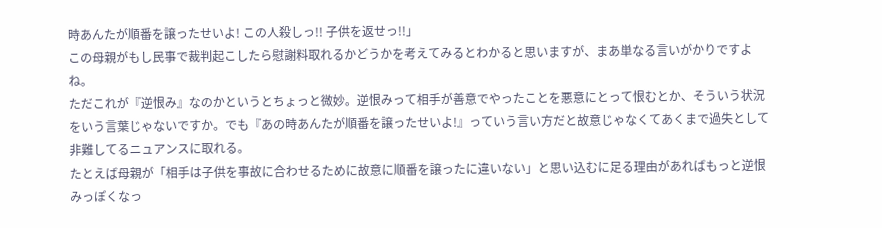時あんたが順番を譲ったせいよ! この人殺しっ!! 子供を返せっ!!」
この母親がもし民事で裁判起こしたら慰謝料取れるかどうかを考えてみるとわかると思いますが、まあ単なる言いがかりですよね。
ただこれが『逆恨み』なのかというとちょっと微妙。逆恨みって相手が善意でやったことを悪意にとって恨むとか、そういう状況をいう言葉じゃないですか。でも『あの時あんたが順番を譲ったせいよ!』っていう言い方だと故意じゃなくてあくまで過失として非難してるニュアンスに取れる。
たとえば母親が「相手は子供を事故に合わせるために故意に順番を譲ったに違いない」と思い込むに足る理由があればもっと逆恨みっぽくなっ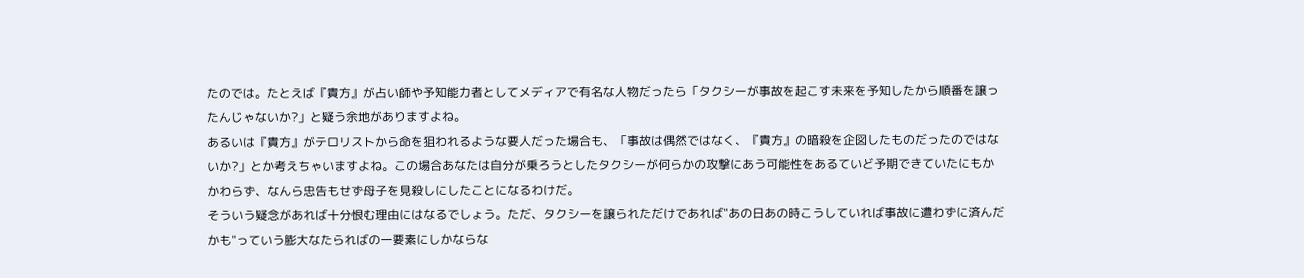たのでは。たとえば『貴方』が占い師や予知能力者としてメディアで有名な人物だったら「タクシーが事故を起こす未来を予知したから順番を譲ったんじゃないか?」と疑う余地がありますよね。
あるいは『貴方』がテロリストから命を狙われるような要人だった場合も、「事故は偶然ではなく、『貴方』の暗殺を企図したものだったのではないか?」とか考えちゃいますよね。この場合あなたは自分が乗ろうとしたタクシーが何らかの攻撃にあう可能性をあるていど予期できていたにもかかわらず、なんら忠告もせず母子を見殺しにしたことになるわけだ。
そういう疑念があれば十分恨む理由にはなるでしょう。ただ、タクシーを譲られただけであれば"あの日あの時こうしていれば事故に遭わずに済んだかも"っていう膨大なたらればの一要素にしかならな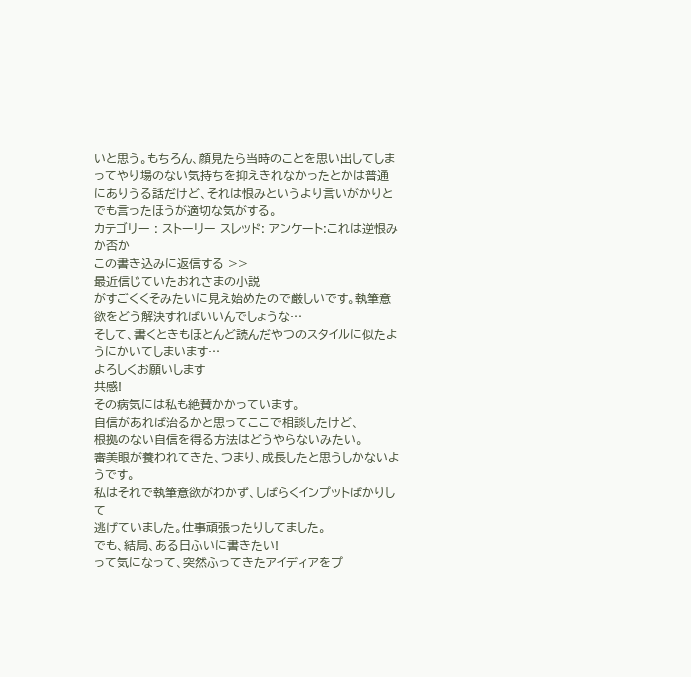いと思う。もちろん、顔見たら当時のことを思い出してしまってやり場のない気持ちを抑えきれなかったとかは普通にありうる話だけど、それは恨みというより言いがかりとでも言ったほうが適切な気がする。
カテゴリー : ストーリー スレッド: アンケート:これは逆恨みか否か
この書き込みに返信する >>
最近信じていたおれさまの小説
がすごくくそみたいに見え始めたので厳しいです。執筆意欲をどう解決すればいいんでしょうな…
そして、書くときもほとんど読んだやつのスタイルに似たようにかいてしまいます…
よろしくお願いします
共感!
その病気には私も絶賛かかっています。
自信があれば治るかと思ってここで相談したけど、
根拠のない自信を得る方法はどうやらないみたい。
審美眼が養われてきた、つまり、成長したと思うしかないようです。
私はそれで執筆意欲がわかず、しばらくインプットばかりして
逃げていました。仕事頑張ったりしてました。
でも、結局、ある日ふいに書きたい!
って気になって、突然ふってきたアイディアをプ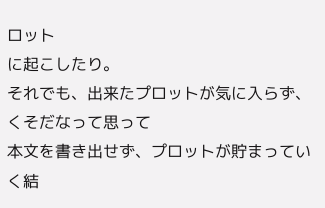ロット
に起こしたり。
それでも、出来たプロットが気に入らず、くそだなって思って
本文を書き出せず、プロットが貯まっていく結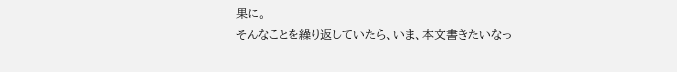果に。
そんなことを繰り返していたら、いま、本文書きたいなっ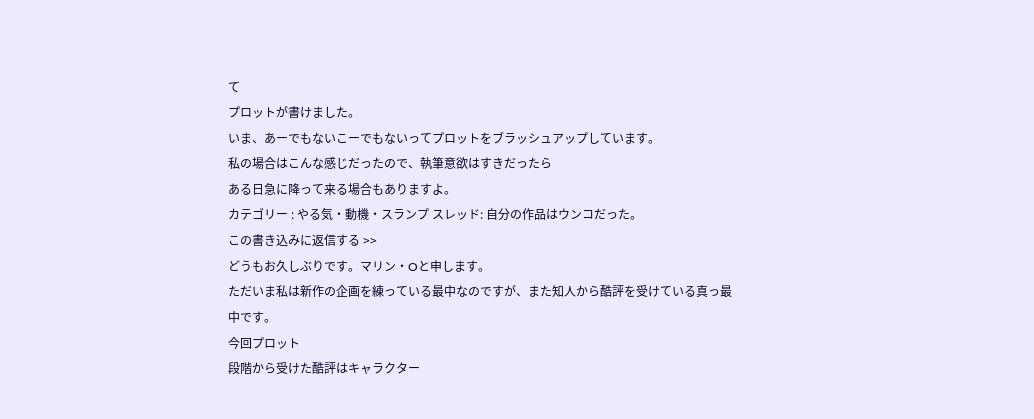て
プロットが書けました。
いま、あーでもないこーでもないってプロットをブラッシュアップしています。
私の場合はこんな感じだったので、執筆意欲はすきだったら
ある日急に降って来る場合もありますよ。
カテゴリー : やる気・動機・スランプ スレッド: 自分の作品はウンコだった。
この書き込みに返信する >>
どうもお久しぶりです。マリン・Oと申します。
ただいま私は新作の企画を練っている最中なのですが、また知人から酷評を受けている真っ最中です。
今回プロット
段階から受けた酷評はキャラクター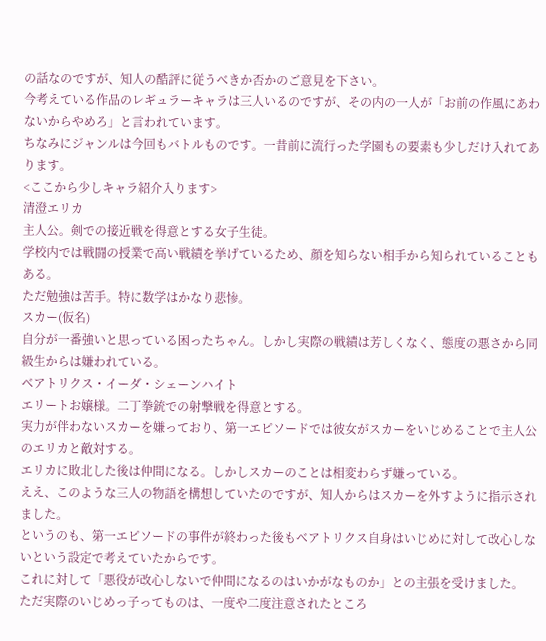の話なのですが、知人の酷評に従うべきか否かのご意見を下さい。
今考えている作品のレギュラーキャラは三人いるのですが、その内の一人が「お前の作風にあわないからやめろ」と言われています。
ちなみにジャンルは今回もバトルものです。一昔前に流行った学園もの要素も少しだけ入れてあります。
<ここから少しキャラ紹介入ります>
清澄エリカ
主人公。剣での接近戦を得意とする女子生徒。
学校内では戦闘の授業で高い戦績を挙げているため、顔を知らない相手から知られていることもある。
ただ勉強は苦手。特に数学はかなり悲惨。
スカー(仮名)
自分が一番強いと思っている困ったちゃん。しかし実際の戦績は芳しくなく、態度の悪さから同級生からは嫌われている。
ベアトリクス・イーダ・シェーンハイト
エリートお嬢様。二丁拳銃での射撃戦を得意とする。
実力が伴わないスカーを嫌っており、第一エピソードでは彼女がスカーをいじめることで主人公のエリカと敵対する。
エリカに敗北した後は仲間になる。しかしスカーのことは相変わらず嫌っている。
ええ、このような三人の物語を構想していたのですが、知人からはスカーを外すように指示されました。
というのも、第一エピソードの事件が終わった後もベアトリクス自身はいじめに対して改心しないという設定で考えていたからです。
これに対して「悪役が改心しないで仲間になるのはいかがなものか」との主張を受けました。
ただ実際のいじめっ子ってものは、一度や二度注意されたところ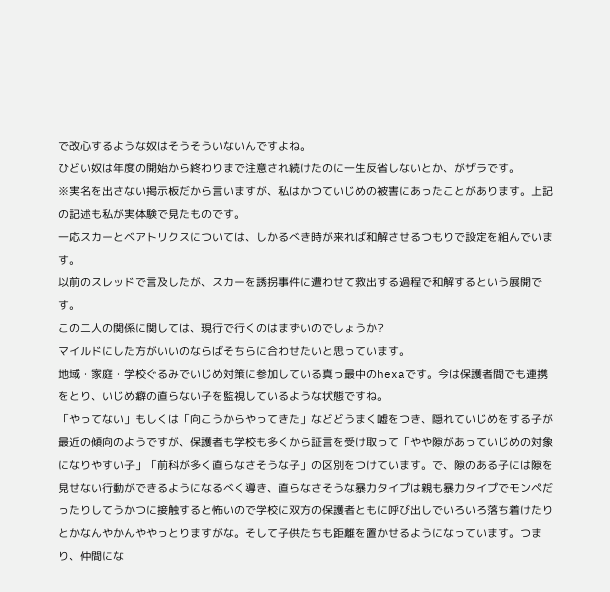で改心するような奴はそうそういないんですよね。
ひどい奴は年度の開始から終わりまで注意され続けたのに一生反省しないとか、がザラです。
※実名を出さない掲示板だから言いますが、私はかつていじめの被害にあったことがあります。上記の記述も私が実体験で見たものです。
一応スカーとベアトリクスについては、しかるべき時が来れば和解させるつもりで設定を組んでいます。
以前のスレッドで言及したが、スカーを誘拐事件に遭わせて救出する過程で和解するという展開です。
この二人の関係に関しては、現行で行くのはまずいのでしょうか?
マイルドにした方がいいのならばそちらに合わせたいと思っています。
地域・家庭・学校ぐるみでいじめ対策に参加している真っ最中のhexaです。今は保護者間でも連携をとり、いじめ癖の直らない子を監視しているような状態ですね。
「やってない」もしくは「向こうからやってきた」などどうまく嘘をつき、隠れていじめをする子が最近の傾向のようですが、保護者も学校も多くから証言を受け取って「やや隙があっていじめの対象になりやすい子」「前科が多く直らなさそうな子」の区別をつけています。で、隙のある子には隙を見せない行動ができるようになるべく導き、直らなさそうな暴力タイプは親も暴力タイプでモンペだったりしてうかつに接触すると怖いので学校に双方の保護者ともに呼び出しでいろいろ落ち着けたりとかなんやかんややっとりますがな。そして子供たちも距離を置かせるようになっています。つまり、仲間にな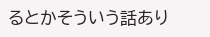るとかそういう話あり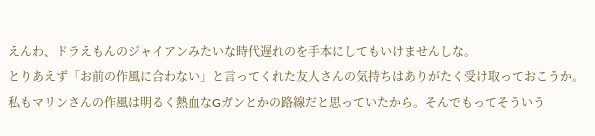えんわ、ドラえもんのジャイアンみたいな時代遅れのを手本にしてもいけませんしな。
とりあえず「お前の作風に合わない」と言ってくれた友人さんの気持ちはありがたく受け取っておこうか。私もマリンさんの作風は明るく熱血なGガンとかの路線だと思っていたから。そんでもってそういう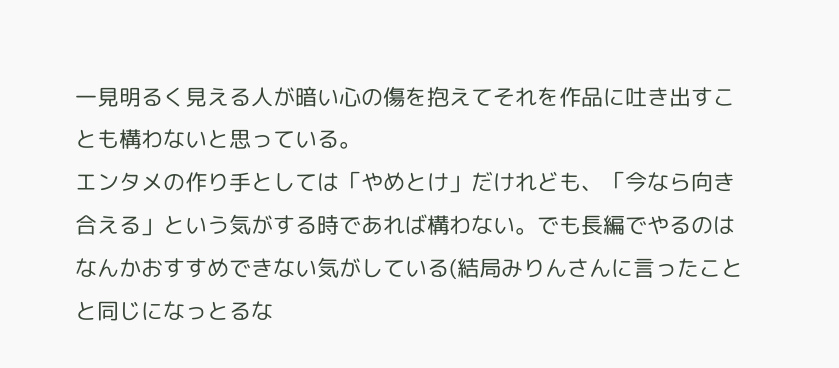一見明るく見える人が暗い心の傷を抱えてそれを作品に吐き出すことも構わないと思っている。
エンタメの作り手としては「やめとけ」だけれども、「今なら向き合える」という気がする時であれば構わない。でも長編でやるのはなんかおすすめできない気がしている(結局みりんさんに言ったことと同じになっとるな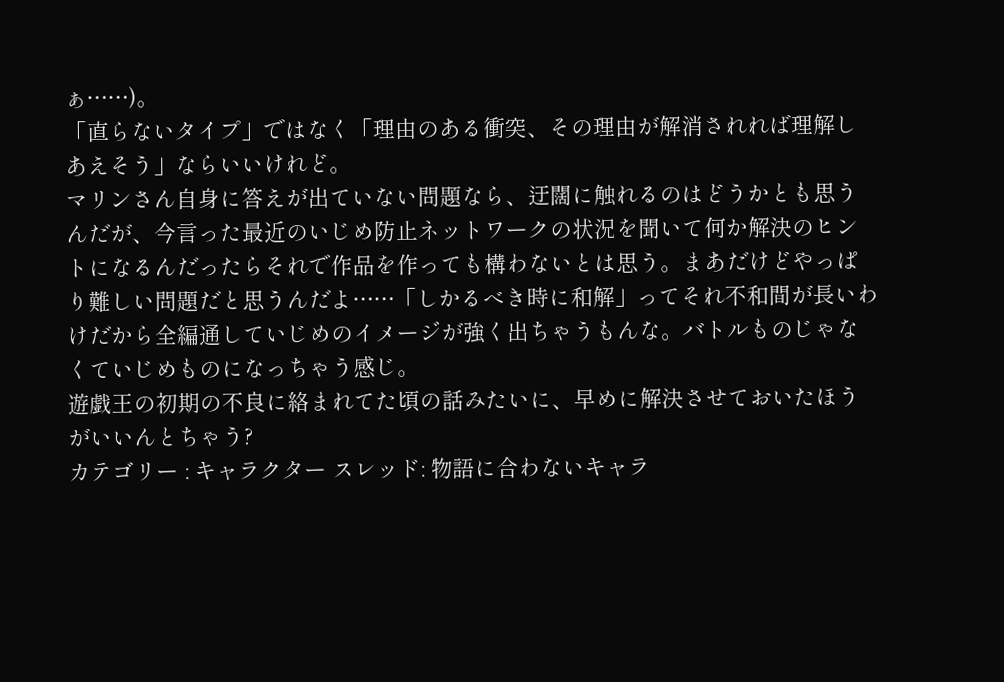ぁ……)。
「直らないタイプ」ではなく「理由のある衝突、その理由が解消されれば理解しあえそう」ならいいけれど。
マリンさん自身に答えが出ていない問題なら、迂闊に触れるのはどうかとも思うんだが、今言った最近のいじめ防止ネットワークの状況を聞いて何か解決のヒントになるんだったらそれで作品を作っても構わないとは思う。まあだけどやっぱり難しい問題だと思うんだよ……「しかるべき時に和解」ってそれ不和間が長いわけだから全編通していじめのイメージが強く出ちゃうもんな。バトルものじゃなくていじめものになっちゃう感じ。
遊戯王の初期の不良に絡まれてた頃の話みたいに、早めに解決させておいたほうがいいんとちゃう?
カテゴリー : キャラクター スレッド: 物語に合わないキャラ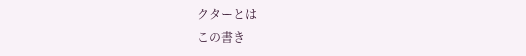クターとは
この書き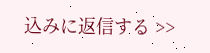込みに返信する >>